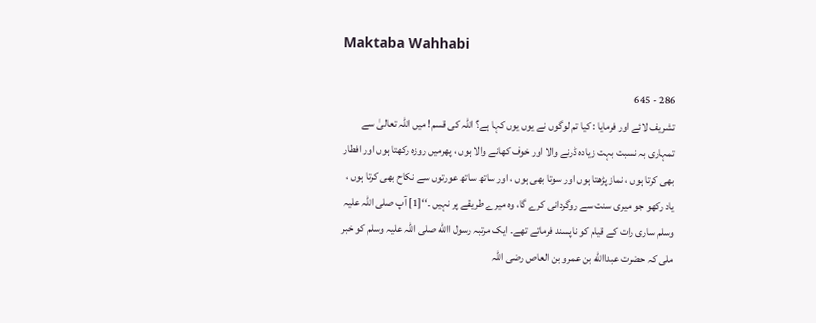Maktaba Wahhabi

286 - 645
تشریف لائے اور فرمایا : کیا تم لوگوں نے یوں یوں کہا ہے؟ اللہ کی قسم! میں اللہ تعالیٰ سے تمہاری بہ نسبت بہت زیادہ ڈرنے والا اور خوف کھانے والا ہوں ، پھرمیں روزہ رکھتا ہوں اور افطار بھی کرتا ہوں ، نماز پڑھتا ہوں اور سوتا بھی ہوں ، اور ساتھ ساتھ عورتوں سے نکاح بھی کرتا ہوں ، یاد رکھو جو میری سنت سے روگردانی کرے گا، وہ میرے طریقے پر نہیں ۔‘‘[1] آپ صلی اللہ علیہ وسلم ساری رات کے قیام کو ناپسند فرماتے تھے۔ ایک مرتبہ رسول االله صلی اللہ علیہ وسلم کو خبر ملی کہ حضرت عبداالله بن عمرو بن العاص رضی اللہ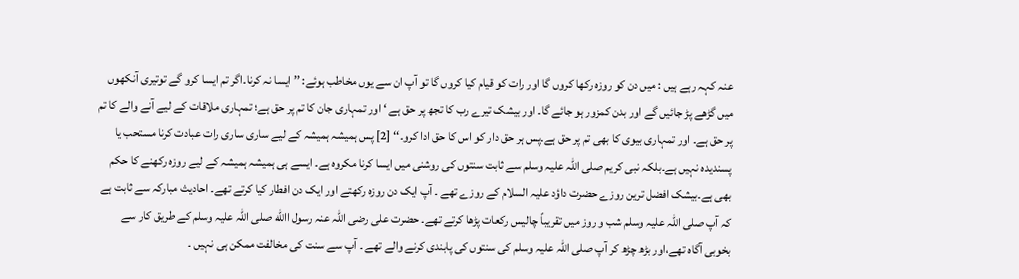عنہ کہہ رہے ہیں : میں دن کو روزہ رکھا کروں گا اور رات کو قیام کیا کروں گا تو آپ ان سے یوں مخاطب ہوئے: ’’ ایسا نہ کرنا۔اگر تم ایسا کرو گے توتیری آنکھوں میں گڑھے پڑ جائیں گے اور بدن کمزور ہو جائے گا۔ اور بیشک تیرے رب کا تجھ پر حق ہے ‘ اور تمہاری جان کا تم پر حق ہے؛ تمہاری ملاقات کے لیے آنے والے کا تم پر حق ہے۔ اور تمہاری بیوی کا بھی تم پر حق ہے۔پس ہر حق دار کو اس کا حق ادا کرو۔‘‘ [2] پس ہمیشہ ہمیشہ کے لیے ساری ساری رات عبادت کرنا مستحب یا پسندیدہ نہیں ہے۔بلکہ نبی کریم صلی اللہ علیہ وسلم سے ثابت سنتوں کی روشنی میں ایسا کرنا مکروہ ہے۔ ایسے ہی ہمیشہ ہمیشہ کے لیے روزہ رکھنے کا حکم بھی ہے۔بیشک افضل ترین روزے حضرت داؤد علیہ السلام کے روزے تھے ۔ آپ ایک دن روزہ رکھتے اور ایک دن افطار کیا کرتے تھے۔ احادیث مبارکہ سے ثابت ہے کہ آپ صلی اللہ علیہ وسلم شب و روز میں تقریباً چالیس رکعات پڑھا کرتے تھے۔ حضرت علی رضی اللہ عنہ رسول االله صلی اللہ علیہ وسلم کے طریق کار سے بخوبی آگاہ تھے،اور بڑھ چڑھ کر آپ صلی اللہ علیہ وسلم کی سنتوں کی پابندی کرنے والے تھے ۔ آپ سے سنت کی مخالفت ممکن ہی نہیں ۔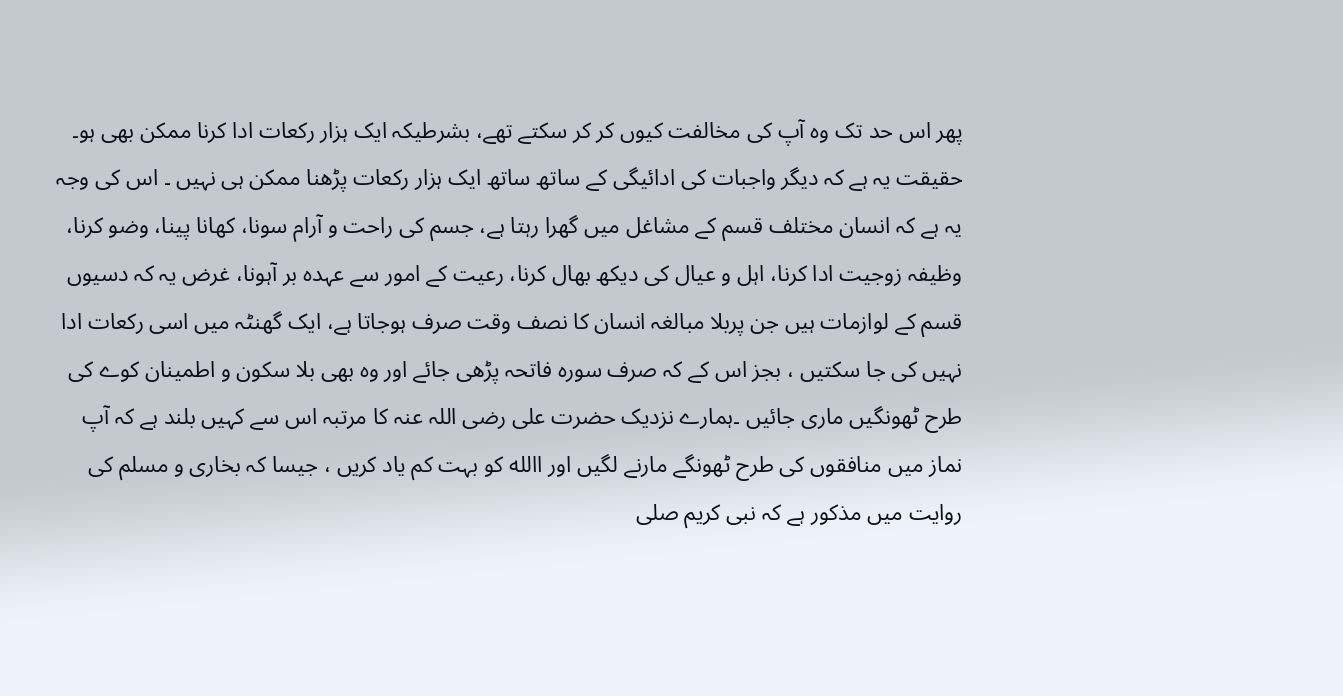پھر اس حد تک وہ آپ کی مخالفت کیوں کر کر سکتے تھے، بشرطیکہ ایک ہزار رکعات ادا کرنا ممکن بھی ہو۔ حقیقت یہ ہے کہ دیگر واجبات کی ادائیگی کے ساتھ ساتھ ایک ہزار رکعات پڑھنا ممکن ہی نہیں ۔ اس کی وجہ یہ ہے کہ انسان مختلف قسم کے مشاغل میں گھرا رہتا ہے، جسم کی راحت و آرام سونا، کھانا پینا، وضو کرنا، وظیفہ زوجیت ادا کرنا، اہل و عیال کی دیکھ بھال کرنا، رعیت کے امور سے عہدہ بر آہونا، غرض یہ کہ دسیوں قسم کے لوازمات ہیں جن پربلا مبالغہ انسان کا نصف وقت صرف ہوجاتا ہے، ایک گھنٹہ میں اسی رکعات ادا نہیں کی جا سکتیں ، بجز اس کے کہ صرف سورہ فاتحہ پڑھی جائے اور وہ بھی بلا سکون و اطمینان کوے کی طرح ٹھونگیں ماری جائیں ۔ہمارے نزدیک حضرت علی رضی اللہ عنہ کا مرتبہ اس سے کہیں بلند ہے کہ آپ نماز میں منافقوں کی طرح ٹھونگے مارنے لگیں اور االله کو بہت کم یاد کریں ، جیسا کہ بخاری و مسلم کی روایت میں مذکور ہے کہ نبی کریم صلی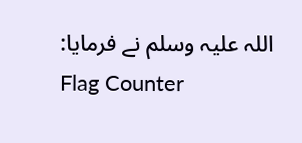اللہ علیہ وسلم نے فرمایا:
Flag Counter